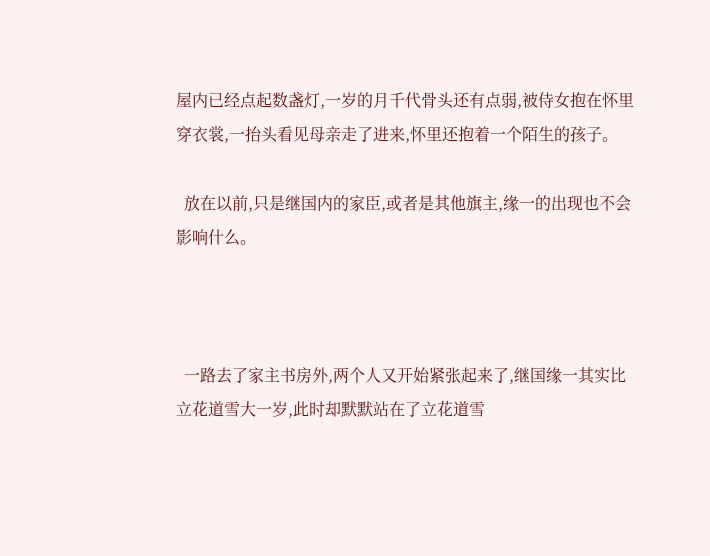屋内已经点起数盏灯,一岁的月千代骨头还有点弱,被侍女抱在怀里穿衣裳,一抬头看见母亲走了进来,怀里还抱着一个陌生的孩子。

  放在以前,只是继国内的家臣,或者是其他旗主,缘一的出现也不会影响什么。



  一路去了家主书房外,两个人又开始紧张起来了,继国缘一其实比立花道雪大一岁,此时却默默站在了立花道雪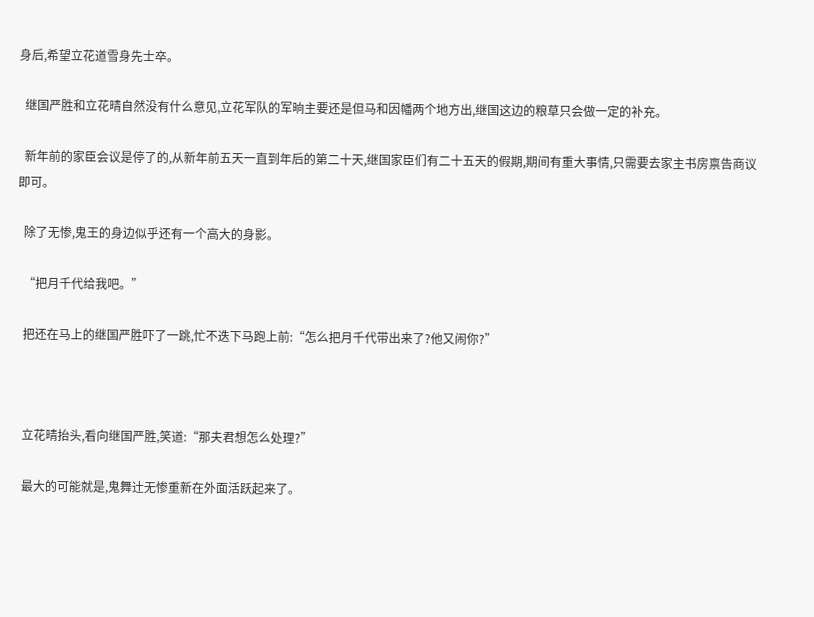身后,希望立花道雪身先士卒。

  继国严胜和立花晴自然没有什么意见,立花军队的军晌主要还是但马和因幡两个地方出,继国这边的粮草只会做一定的补充。

  新年前的家臣会议是停了的,从新年前五天一直到年后的第二十天,继国家臣们有二十五天的假期,期间有重大事情,只需要去家主书房禀告商议即可。

  除了无惨,鬼王的身边似乎还有一个高大的身影。

  “把月千代给我吧。”

  把还在马上的继国严胜吓了一跳,忙不迭下马跑上前:“怎么把月千代带出来了?他又闹你?”



  立花晴抬头,看向继国严胜,笑道:“那夫君想怎么处理?”

  最大的可能就是,鬼舞辻无惨重新在外面活跃起来了。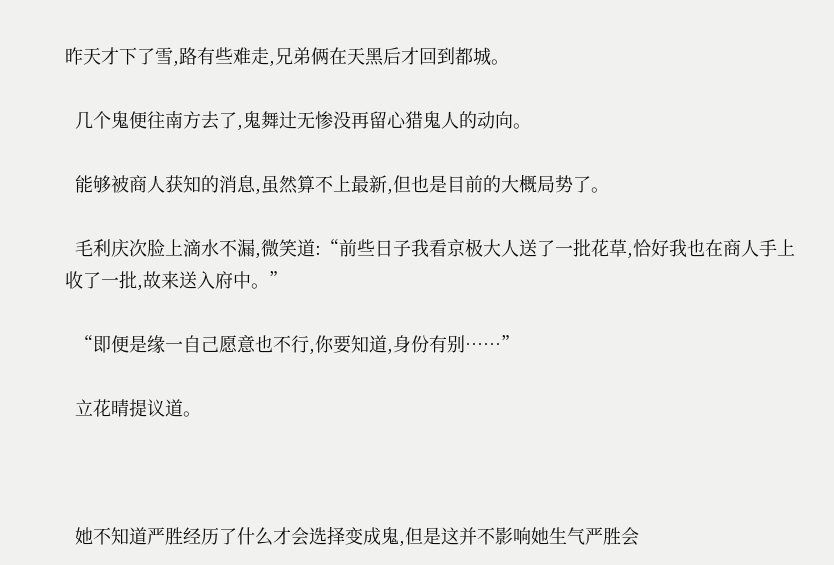昨天才下了雪,路有些难走,兄弟俩在天黑后才回到都城。

  几个鬼便往南方去了,鬼舞辻无惨没再留心猎鬼人的动向。

  能够被商人获知的消息,虽然算不上最新,但也是目前的大概局势了。

  毛利庆次脸上滴水不漏,微笑道:“前些日子我看京极大人送了一批花草,恰好我也在商人手上收了一批,故来送入府中。”

  “即便是缘一自己愿意也不行,你要知道,身份有别……”

  立花晴提议道。



  她不知道严胜经历了什么才会选择变成鬼,但是这并不影响她生气严胜会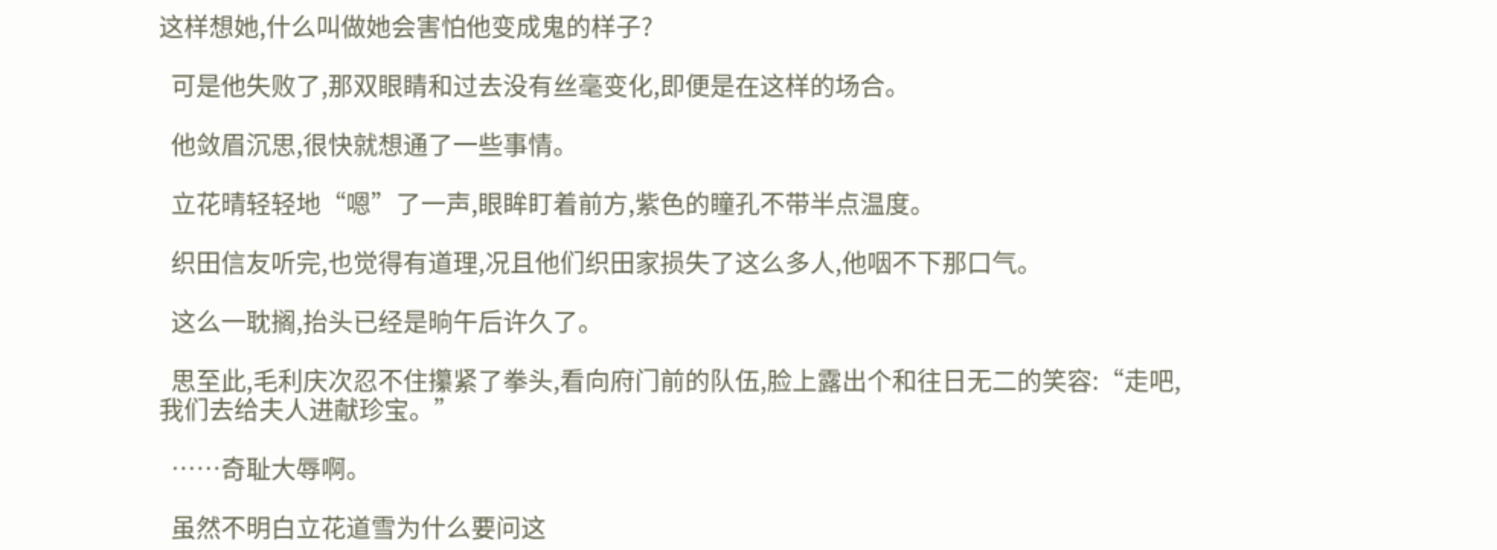这样想她,什么叫做她会害怕他变成鬼的样子?

  可是他失败了,那双眼睛和过去没有丝毫变化,即便是在这样的场合。

  他敛眉沉思,很快就想通了一些事情。

  立花晴轻轻地“嗯”了一声,眼眸盯着前方,紫色的瞳孔不带半点温度。

  织田信友听完,也觉得有道理,况且他们织田家损失了这么多人,他咽不下那口气。

  这么一耽搁,抬头已经是晌午后许久了。

  思至此,毛利庆次忍不住攥紧了拳头,看向府门前的队伍,脸上露出个和往日无二的笑容:“走吧,我们去给夫人进献珍宝。”

  ……奇耻大辱啊。

  虽然不明白立花道雪为什么要问这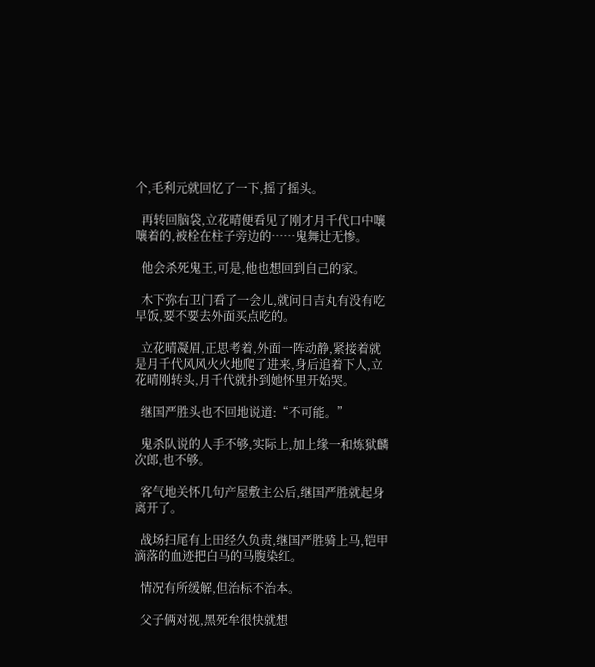个,毛利元就回忆了一下,摇了摇头。

  再转回脑袋,立花晴便看见了刚才月千代口中嚷嚷着的,被栓在柱子旁边的……鬼舞辻无惨。

  他会杀死鬼王,可是,他也想回到自己的家。

  木下弥右卫门看了一会儿,就问日吉丸有没有吃早饭,要不要去外面买点吃的。

  立花晴凝眉,正思考着,外面一阵动静,紧接着就是月千代风风火火地爬了进来,身后追着下人,立花晴刚转头,月千代就扑到她怀里开始哭。

  继国严胜头也不回地说道:“不可能。”

  鬼杀队说的人手不够,实际上,加上缘一和炼狱麟次郎,也不够。

  客气地关怀几句产屋敷主公后,继国严胜就起身离开了。

  战场扫尾有上田经久负责,继国严胜骑上马,铠甲滴落的血迹把白马的马腹染红。

  情况有所缓解,但治标不治本。

  父子俩对视,黑死牟很快就想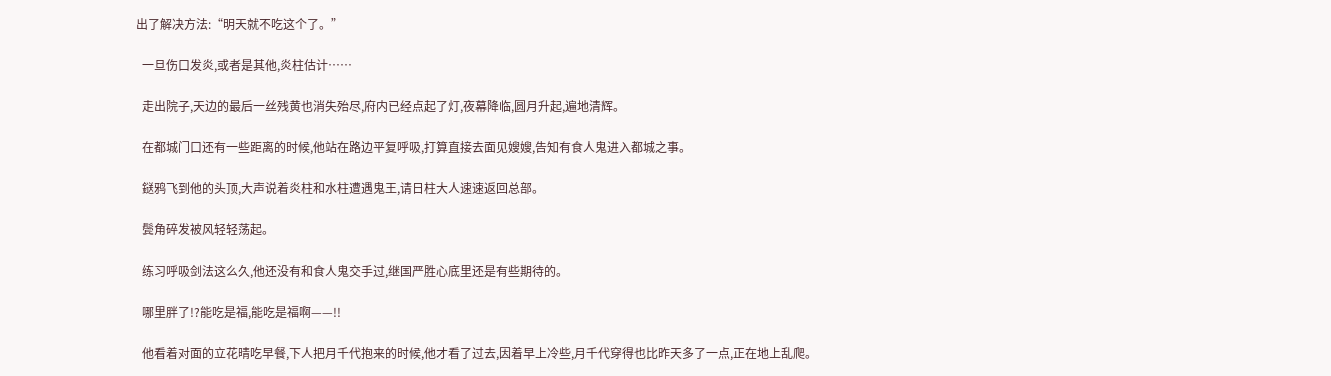出了解决方法:“明天就不吃这个了。”

  一旦伤口发炎,或者是其他,炎柱估计……

  走出院子,天边的最后一丝残黄也消失殆尽,府内已经点起了灯,夜幕降临,圆月升起,遍地清辉。

  在都城门口还有一些距离的时候,他站在路边平复呼吸,打算直接去面见嫂嫂,告知有食人鬼进入都城之事。

  鎹鸦飞到他的头顶,大声说着炎柱和水柱遭遇鬼王,请日柱大人速速返回总部。

  鬓角碎发被风轻轻荡起。

  练习呼吸剑法这么久,他还没有和食人鬼交手过,继国严胜心底里还是有些期待的。

  哪里胖了!?能吃是福,能吃是福啊——!!

  他看着对面的立花晴吃早餐,下人把月千代抱来的时候,他才看了过去,因着早上冷些,月千代穿得也比昨天多了一点,正在地上乱爬。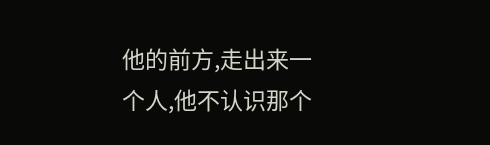他的前方,走出来一个人,他不认识那个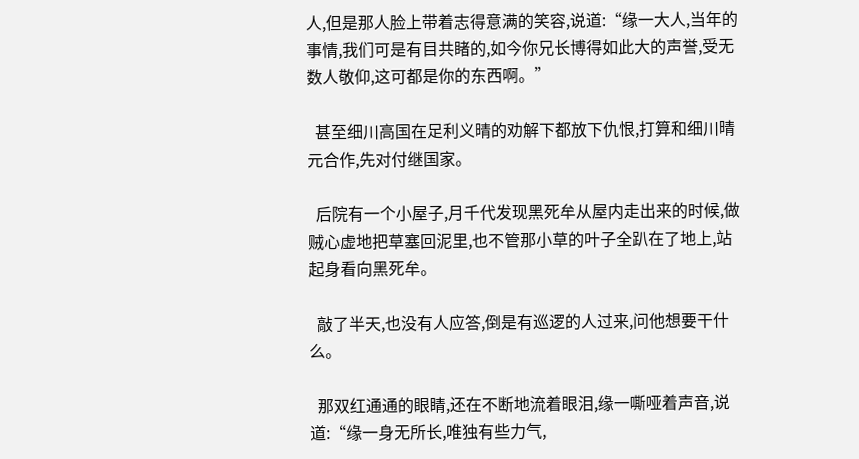人,但是那人脸上带着志得意满的笑容,说道:“缘一大人,当年的事情,我们可是有目共睹的,如今你兄长博得如此大的声誉,受无数人敬仰,这可都是你的东西啊。”

  甚至细川高国在足利义晴的劝解下都放下仇恨,打算和细川晴元合作,先对付继国家。

  后院有一个小屋子,月千代发现黑死牟从屋内走出来的时候,做贼心虚地把草塞回泥里,也不管那小草的叶子全趴在了地上,站起身看向黑死牟。

  敲了半天,也没有人应答,倒是有巡逻的人过来,问他想要干什么。

  那双红通通的眼睛,还在不断地流着眼泪,缘一嘶哑着声音,说道:“缘一身无所长,唯独有些力气,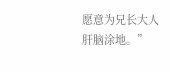愿意为兄长大人肝脑涂地。”